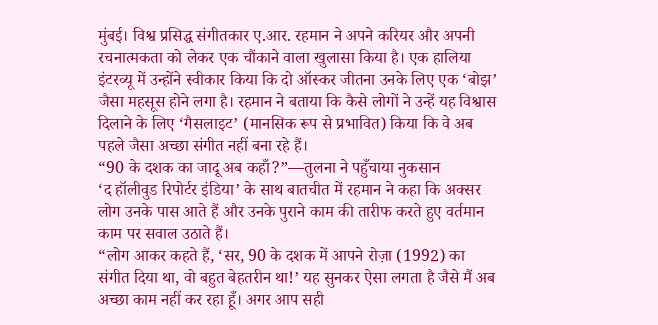मुंबई। विश्व प्रसिद्ध संगीतकार ए.आर. रहमान ने अपने करियर और अपनी रचनात्मकता को लेकर एक चौंकाने वाला खुलासा किया है। एक हालिया इंटरव्यू में उन्होंने स्वीकार किया कि दो ऑस्कर जीतना उनके लिए एक ‘बोझ’ जैसा महसूस होने लगा है। रहमान ने बताया कि कैसे लोगों ने उन्हें यह विश्वास दिलाने के लिए ‘गैसलाइट’ (मानसिक रूप से प्रभावित) किया कि वे अब पहले जैसा अच्छा संगीत नहीं बना रहे हैं।
“90 के दशक का जादू अब कहाँ?”—तुलना ने पहुँचाया नुकसान
‘द हॉलीवुड रिपोर्टर इंडिया’ के साथ बातचीत में रहमान ने कहा कि अक्सर लोग उनके पास आते हैं और उनके पुराने काम की तारीफ करते हुए वर्तमान काम पर सवाल उठाते हैं।
“लोग आकर कहते हैं, ‘सर, 90 के दशक में आपने रोज़ा (1992) का संगीत दिया था, वो बहुत बेहतरीन था!’ यह सुनकर ऐसा लगता है जैसे मैं अब अच्छा काम नहीं कर रहा हूँ। अगर आप सही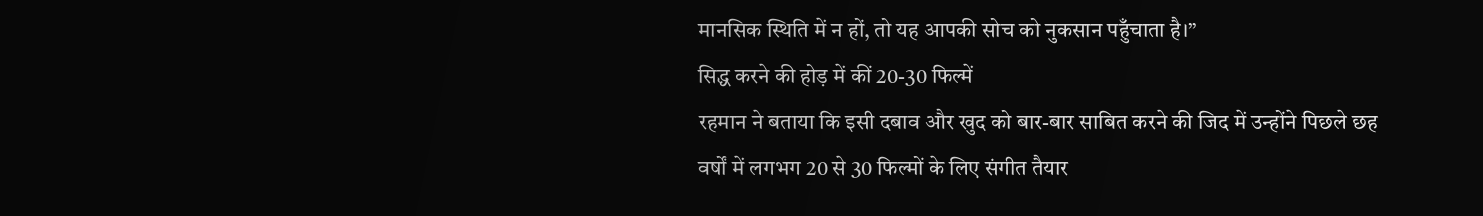मानसिक स्थिति में न हों, तो यह आपकी सोच को नुकसान पहुँचाता है।”
सिद्ध करने की होड़ में कीं 20-30 फिल्में
रहमान ने बताया कि इसी दबाव और खुद को बार-बार साबित करने की जिद में उन्होंने पिछले छह वर्षों में लगभग 20 से 30 फिल्मों के लिए संगीत तैयार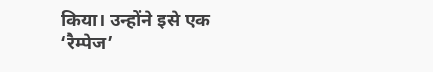किया। उन्होंने इसे एक ‘रैम्पेज’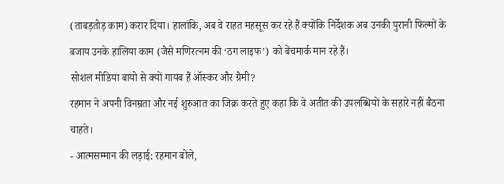(ताबड़तोड़ काम) करार दिया। हालांकि, अब वे राहत महसूस कर रहे हैं क्योंकि निर्देशक अब उनकी पुरानी फिल्मों के बजाय उनके हालिया काम (जैसे मणिरत्नम की ‘ठग लाइफ’) को बेंचमार्क मान रहे हैं।
सोशल मीडिया बायो से क्यों गायब हैं ऑस्कर और ग्रैमी?
रहमान ने अपनी विनम्रता और नई शुरुआत का जिक्र करते हुए कहा कि वे अतीत की उपलब्धियों के सहारे नहीं बैठना चाहते।
- आत्मसम्मान की लड़ाई: रहमान बोले,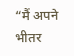“मैं अपने भीतर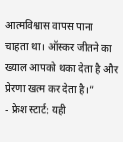आत्मविश्वास वापस पाना चाहता था। ऑस्कर जीतने का ख्याल आपको थका देता है और प्रेरणा खत्म कर देता है।”
- फ्रेश स्टार्ट: यही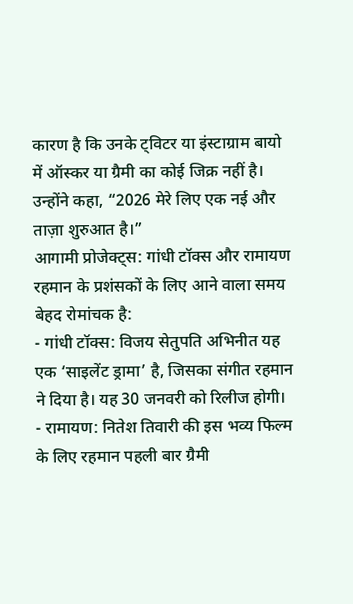कारण है कि उनके ट्विटर या इंस्टाग्राम बायो में ऑस्कर या ग्रैमी का कोई जिक्र नहीं है। उन्होंने कहा, “2026 मेरे लिए एक नई और ताज़ा शुरुआत है।”
आगामी प्रोजेक्ट्स: गांधी टॉक्स और रामायण
रहमान के प्रशंसकों के लिए आने वाला समय बेहद रोमांचक है:
- गांधी टॉक्स: विजय सेतुपति अभिनीत यह एक ‘साइलेंट ड्रामा’ है, जिसका संगीत रहमान ने दिया है। यह 30 जनवरी को रिलीज होगी।
- रामायण: नितेश तिवारी की इस भव्य फिल्म के लिए रहमान पहली बार ग्रैमी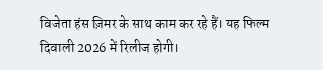विजेता हंस ज़िमर के साथ काम कर रहे हैं। यह फिल्म दिवाली 2026 में रिलीज होगी।